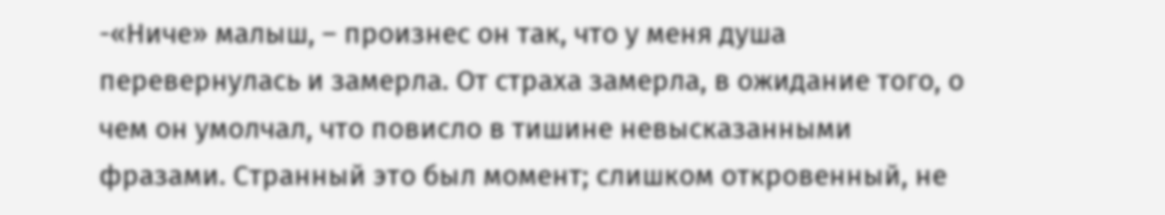-«Ниче» малыш, – произнес он так, что у меня душа перевернулась и замерла. От страха замерла, в ожидание того, о чем он умолчал, что повисло в тишине невысказанными фразами. Странный это был момент; слишком откровенный, не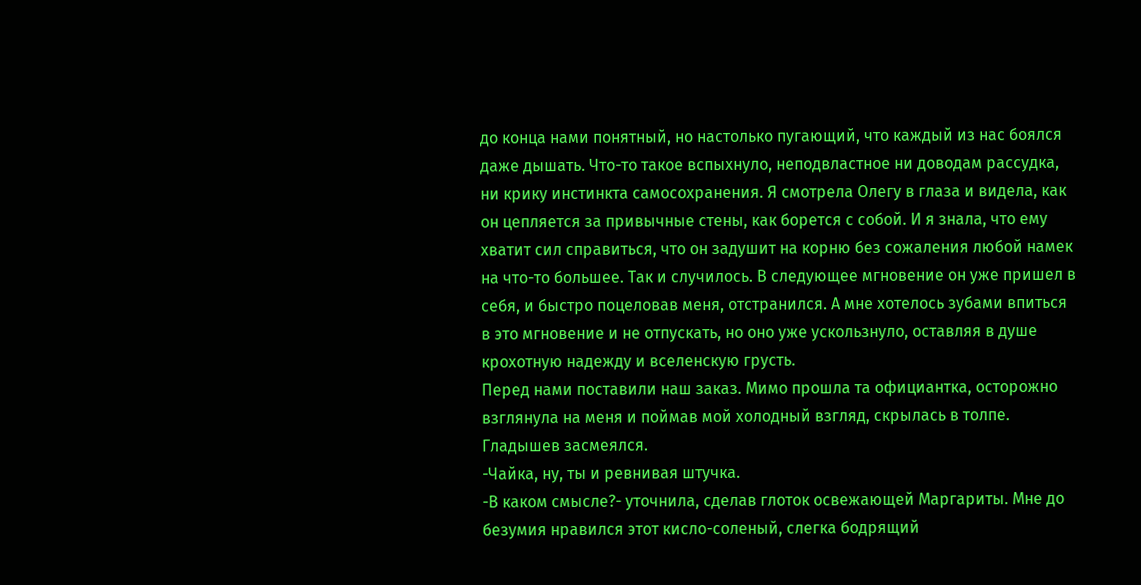до конца нами понятный, но настолько пугающий, что каждый из нас боялся даже дышать. Что-то такое вспыхнуло, неподвластное ни доводам рассудка, ни крику инстинкта самосохранения. Я смотрела Олегу в глаза и видела, как он цепляется за привычные стены, как борется с собой. И я знала, что ему хватит сил справиться, что он задушит на корню без сожаления любой намек на что-то большее. Так и случилось. В следующее мгновение он уже пришел в себя, и быстро поцеловав меня, отстранился. А мне хотелось зубами впиться в это мгновение и не отпускать, но оно уже ускользнуло, оставляя в душе крохотную надежду и вселенскую грусть.
Перед нами поставили наш заказ. Мимо прошла та официантка, осторожно взглянула на меня и поймав мой холодный взгляд, скрылась в толпе. Гладышев засмеялся.
-Чайка, ну, ты и ревнивая штучка.
-В каком смысле?- уточнила, сделав глоток освежающей Маргариты. Мне до безумия нравился этот кисло-соленый, слегка бодрящий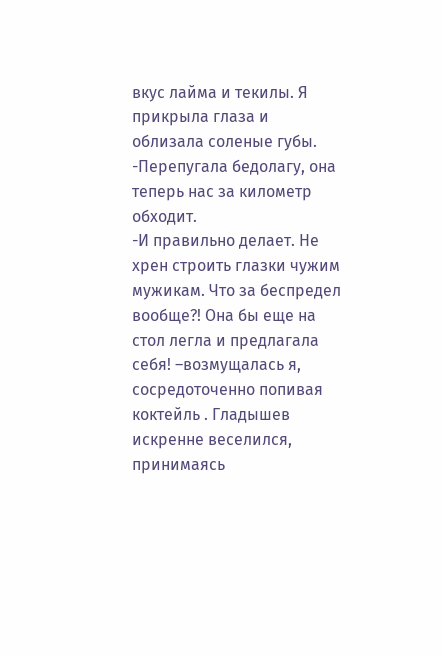вкус лайма и текилы. Я прикрыла глаза и облизала соленые губы.
-Перепугала бедолагу, она теперь нас за километр обходит.
-И правильно делает. Не хрен строить глазки чужим мужикам. Что за беспредел вообще?! Она бы еще на стол легла и предлагала себя! –возмущалась я, сосредоточенно попивая коктейль . Гладышев искренне веселился, принимаясь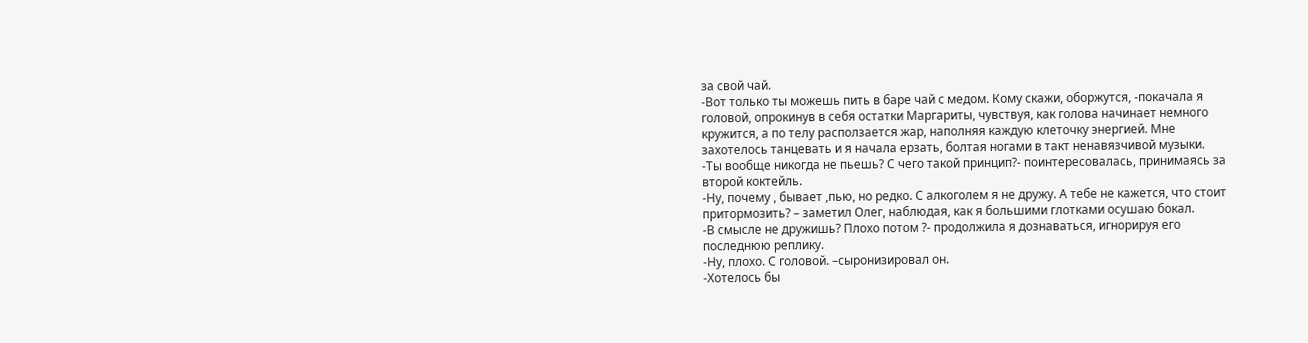за свой чай.
-Вот только ты можешь пить в баре чай с медом. Кому скажи, оборжутся, -покачала я головой, опрокинув в себя остатки Маргариты, чувствуя, как голова начинает немного кружится, а по телу расползается жар, наполняя каждую клеточку энергией. Мне захотелось танцевать и я начала ерзать, болтая ногами в такт ненавязчивой музыки.
-Ты вообще никогда не пьешь? С чего такой принцип?- поинтересовалась, принимаясь за второй коктейль.
-Ну, почему , бывает ,пью, но редко. С алкоголем я не дружу. А тебе не кажется, что стоит притормозить? – заметил Олег, наблюдая, как я большими глотками осушаю бокал.
-В смысле не дружишь? Плохо потом ?- продолжила я дознаваться, игнорируя его последнюю реплику.
-Ну, плохо. С головой. –сыронизировал он.
-Хотелось бы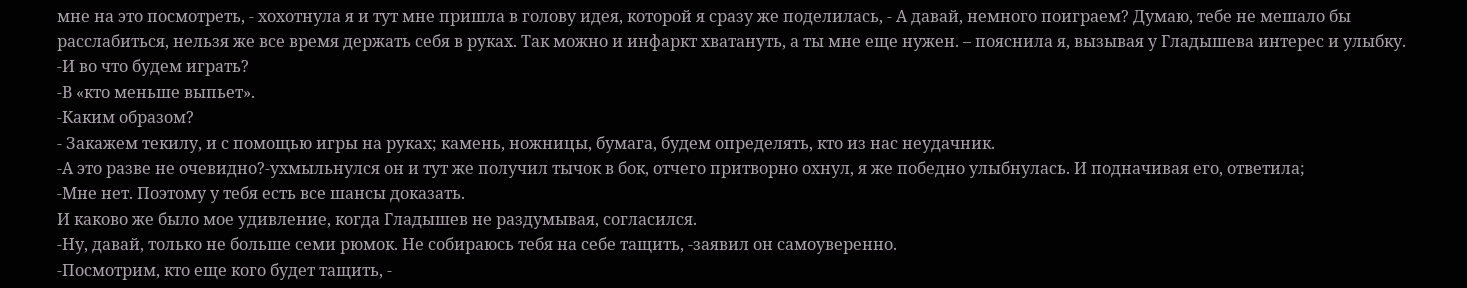мне на это посмотреть, - хохотнула я и тут мне пришла в голову идея, которой я сразу же поделилась, - А давай, немного поиграем? Думаю, тебе не мешало бы расслабиться, нельзя же все время держать себя в руках. Так можно и инфаркт хватануть, а ты мне еще нужен. – пояснила я, вызывая у Гладышева интерес и улыбку.
-И во что будем играть?
-В «кто меньше выпьет».
-Каким образом?
- Закажем текилу, и с помощью игры на руках; камень, ножницы, бумага, будем определять, кто из нас неудачник.
-А это разве не очевидно?-ухмыльнулся он и тут же получил тычок в бок, отчего притворно охнул, я же победно улыбнулась. И подначивая его, ответила;
-Мне нет. Поэтому у тебя есть все шансы доказать.
И каково же было мое удивление, когда Гладышев не раздумывая, согласился.
-Ну, давай, только не больше семи рюмок. Не собираюсь тебя на себе тащить, -заявил он самоуверенно.
-Посмотрим, кто еще кого будет тащить, -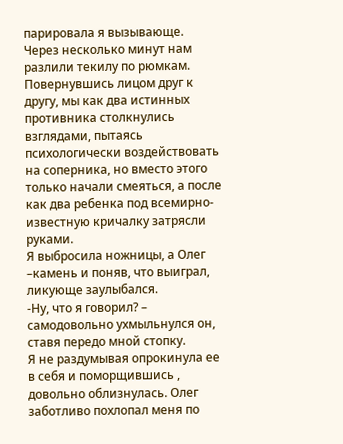парировала я вызывающе. Через несколько минут нам разлили текилу по рюмкам. Повернувшись лицом друг к другу, мы как два истинных противника столкнулись взглядами, пытаясь психологически воздействовать на соперника, но вместо этого только начали смеяться, а после как два ребенка под всемирно-известную кричалку затрясли руками.
Я выбросила ножницы, а Олег –камень и поняв, что выиграл, ликующе заулыбался.
-Ну, что я говорил? – самодовольно ухмыльнулся он, ставя передо мной стопку.
Я не раздумывая опрокинула ее в себя и поморщившись , довольно облизнулась. Олег заботливо похлопал меня по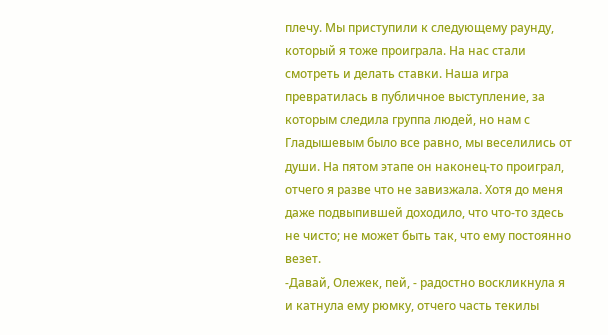плечу. Мы приступили к следующему раунду, который я тоже проиграла. На нас стали смотреть и делать ставки. Наша игра превратилась в публичное выступление, за которым следила группа людей, но нам с Гладышевым было все равно, мы веселились от души. На пятом этапе он наконец-то проиграл, отчего я разве что не завизжала. Хотя до меня даже подвыпившей доходило, что что-то здесь не чисто; не может быть так, что ему постоянно везет.
-Давай, Олежек, пей, - радостно воскликнула я и катнула ему рюмку, отчего часть текилы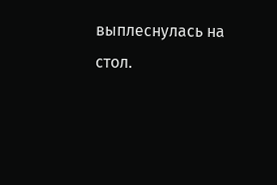выплеснулась на стол.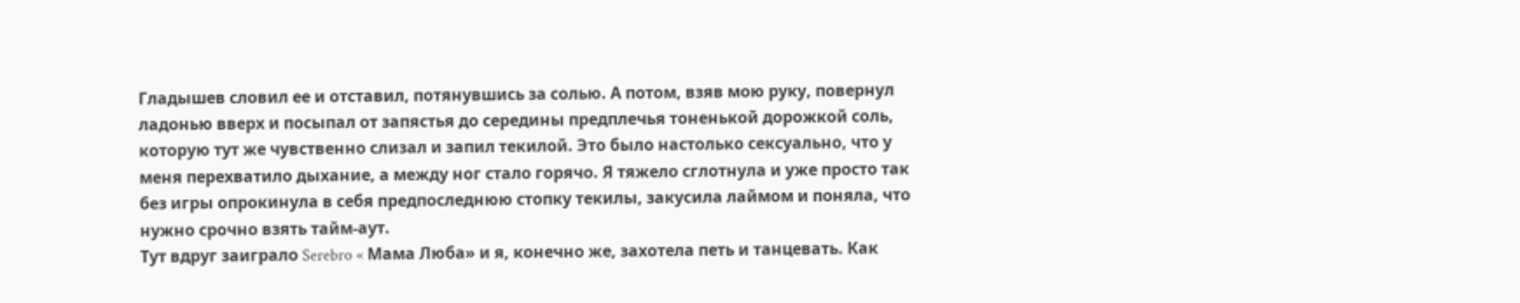Гладышев словил ее и отставил, потянувшись за солью. А потом, взяв мою руку, повернул ладонью вверх и посыпал от запястья до середины предплечья тоненькой дорожкой соль, которую тут же чувственно слизал и запил текилой. Это было настолько сексуально, что у меня перехватило дыхание, а между ног стало горячо. Я тяжело сглотнула и уже просто так без игры опрокинула в себя предпоследнюю стопку текилы, закусила лаймом и поняла, что нужно срочно взять тайм-аут.
Тут вдруг заиграло Serebro « Мама Люба» и я, конечно же, захотела петь и танцевать. Как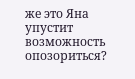же это Яна упустит возможность опозориться?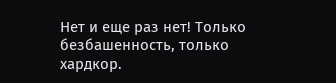Нет и еще раз нет! Только безбашенность, только хардкор.